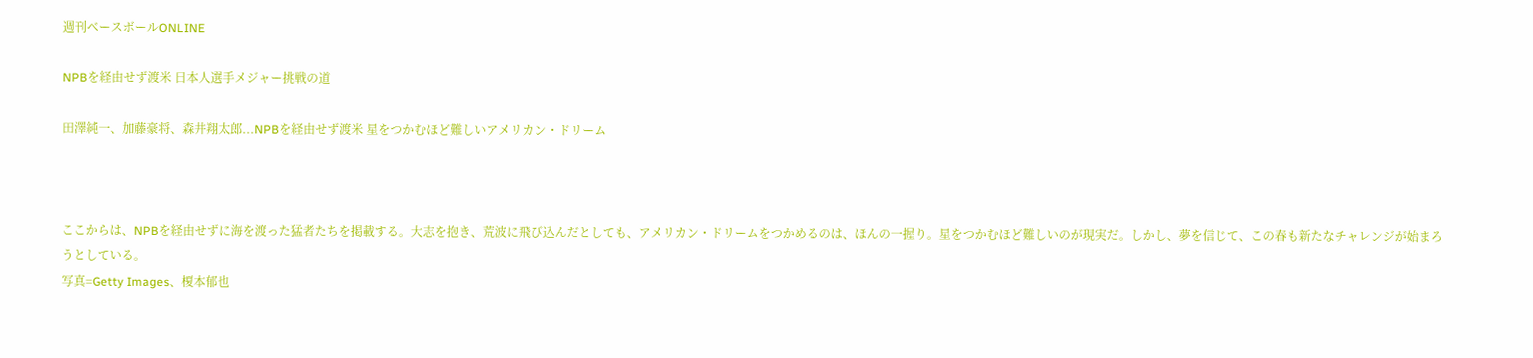週刊ベースボールONLINE

NPBを経由せず渡米 日本人選手メジャー挑戦の道

田澤純一、加藤豪将、森井翔太郎...NPBを経由せず渡米 星をつかむほど難しいアメリカン・ドリーム



ここからは、NPBを経由せずに海を渡った猛者たちを掲載する。大志を抱き、荒波に飛び込んだとしても、アメリカン・ドリームをつかめるのは、ほんの一握り。星をつかむほど難しいのが現実だ。しかし、夢を信じて、この春も新たなチャレンジが始まろうとしている。
写真=Getty Images、榎本郁也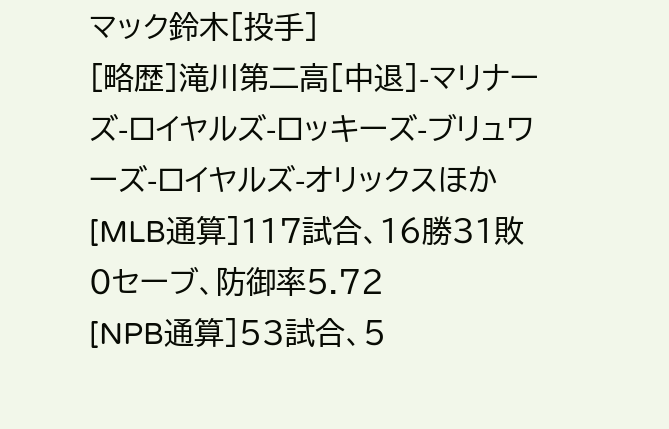マック鈴木[投手]
[略歴]滝川第二高[中退]-マリナーズ-ロイヤルズ-ロッキーズ-ブリュワーズ-ロイヤルズ-オリックスほか
[MLB通算]117試合、16勝31敗0セーブ、防御率5.72
[NPB通算]53試合、5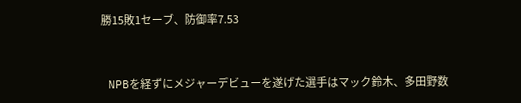勝15敗1セーブ、防御率7.53


 NPBを経ずにメジャーデビューを遂げた選手はマック鈴木、多田野数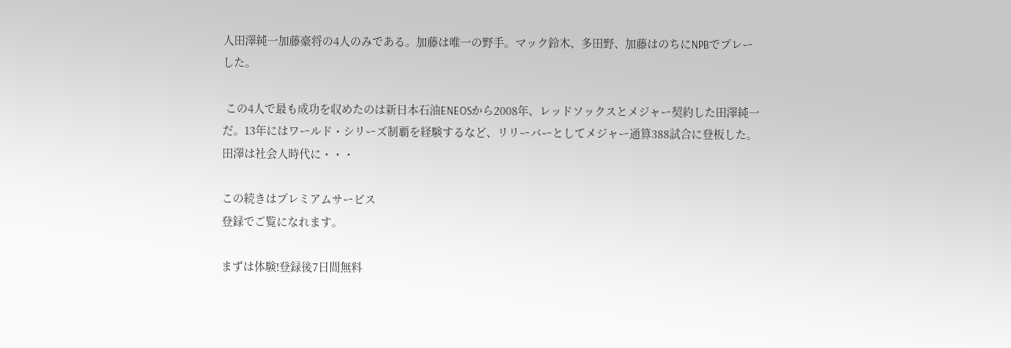人田澤純一加藤豪将の4人のみである。加藤は唯一の野手。マック鈴木、多田野、加藤はのちにNPBでプレーした。

 この4人で最も成功を収めたのは新日本石油ENEOSから2008年、レッドソックスとメジャー契約した田澤純一だ。13年にはワールド・シリーズ制覇を経験するなど、リリーバーとしてメジャー通算388試合に登板した。田澤は社会人時代に・・・

この続きはプレミアムサービス
登録でご覧になれます。

まずは体験!登録後7日間無料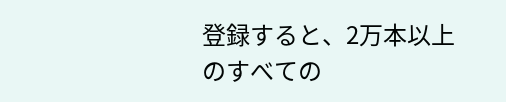登録すると、2万本以上のすべての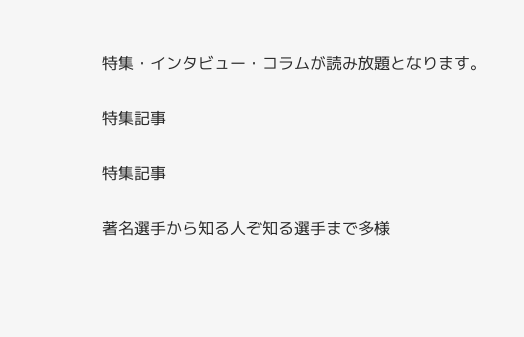特集・インタビュー・コラムが読み放題となります。

特集記事

特集記事

著名選手から知る人ぞ知る選手まで多様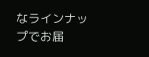なラインナップでお届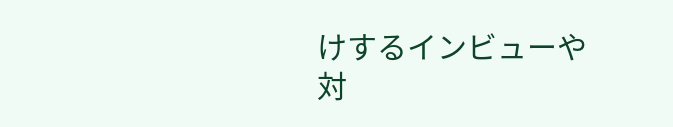けするインビューや対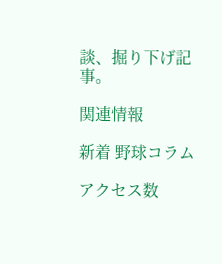談、掘り下げ記事。

関連情報

新着 野球コラム

アクセス数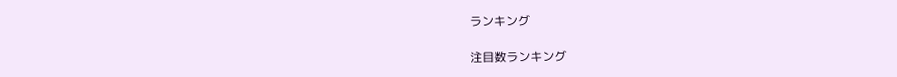ランキング

注目数ランキング